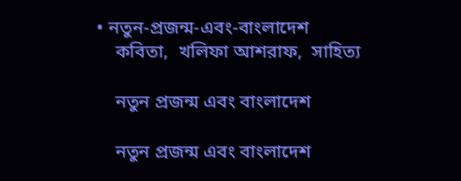• নতুন-প্রজন্ম-এবং-বাংলাদেশ
    কবিতা,  খলিফা আশরাফ,  সাহিত্য

    নতুন প্রজন্ম এবং বাংলাদেশ

    নতুন প্রজন্ম এবং বাংলাদেশ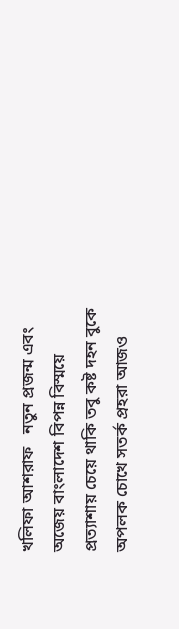খলিফা আশরাফ   নতুন প্রজন্ম এবং অজেয় বাংলাদেশ বিপন্ন বিস্ময়ে প্রত্যাশায় চেয়ে থাকি তবু কষ্ট দহন বুকে অপলক চোখে সতর্ক প্রহরা আজও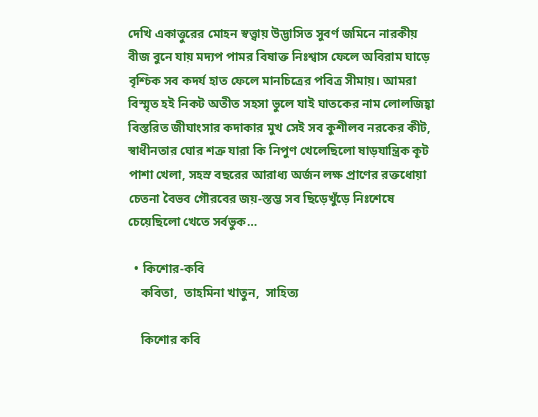দেখি একাত্তুরের মোহন স্বত্ত্বায় উদ্ভাসিত সুবর্ণ জমিনে নারকীয় বীজ বুনে যায় মদ্যপ পামর বিষাক্ত নিঃশ্বাস ফেলে অবিরাম ঘাড়ে বৃশ্চিক সব কদর্য হাত ফেলে মানচিত্রের পবিত্র সীমায়। আমরা বিস্মৃত হই নিকট অতীত সহসা ভুলে যাই ঘাতকের নাম লোলজিহ্বা বিস্তরিত জীঘাংসার কদাকার মুখ সেই সব কুশীলব নরকের কীট, স্বাধীনতার ঘোর শত্রু যারা কি নিপুণ খেলেছিলো ষাড়যান্ত্রিক কূট পাশা খেলা, সহস্র বছরের আরাধ্য অর্জন লক্ষ প্রাণের রক্তধোয়া চেতনা বৈভব গৌরবের জয়-স্তম্ভ সব ছিড়েখুঁড়ে নিঃশেষে চেয়েছিলো খেতে সর্বভুক…

  • কিশোর-কবি
    কবিতা,  তাহমিনা খাতুন,  সাহিত্য

    কিশোর কবি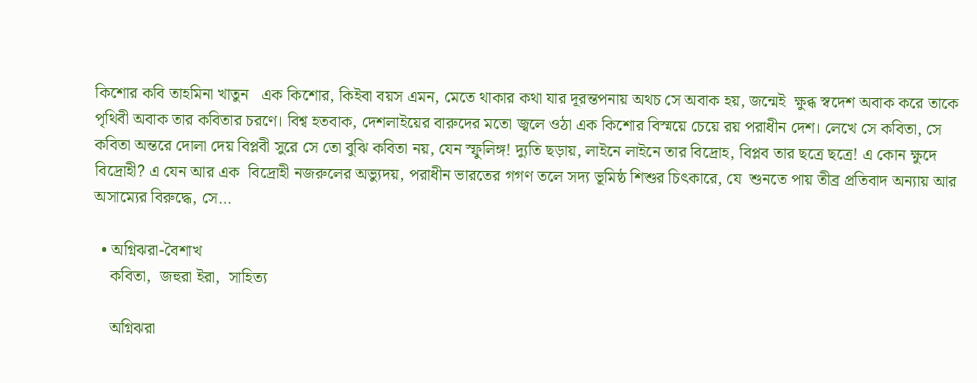কিশোর কবি তাহমিনা খাতুন   এক কিশোর, কিইবা বয়স এমন, মেতে থাকার কথা যার দূরন্তপনায় অথচ সে অবাক হয়, জন্মেই  ক্ষুব্ধ স্বদেশ অবাক করে তাকে পৃথিবী অবাক তার কবিতার চরণে। বিশ্ব হতবাক, দেশলাইয়ের বারুদের মতো জ্বলে ওঠা এক কিশোর বিস্ময়ে চেয়ে রয় পরাধীন দেশ। লেখে সে কবিতা, সে কবিতা অন্তরে দোলা দেয় বিপ্লবী সুরে সে তো বুঝি কবিতা নয়, যেন স্ফুলিঙ্গ! দ্যুতি ছড়ায়, লাইনে লাইনে তার বিদ্রোহ, বিপ্লব তার ছত্রে ছত্রে! এ কোন ক্ষুদে বিদ্রোহী? এ যেন আর এক  বিদ্রোহী নজরুলের অভ্যুদয়, পরাধীন ভারতের গগণ তলে সদ্য ভূমিষ্ঠ শিশুর চিৎকারে, যে  শুনতে পায় তীব্র প্রতিবাদ অন্যায় আর অসাম্যের বিরুদ্ধে, সে…

  • অগ্নিঝরা-বৈশাখ
    কবিতা,  জহুরা ইরা,  সাহিত্য

    অগ্নিঝরা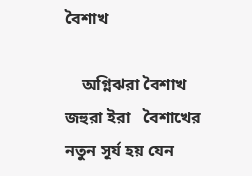বৈশাখ

    অগ্নিঝরা বৈশাখ জহুরা ইরা   বৈশাখের নতুন সূর্য হয় যেন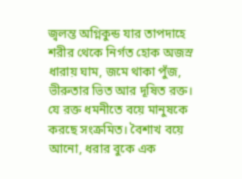জ্বলন্ত অগ্নিকুন্ড যার তাপদাহে শরীর থেকে নির্গত হোক অজস্র ধারায় ঘাম, জমে থাকা পুঁজ, ভীরুতার ভিত আর দূষিত রক্ত। যে রক্ত ধমনীতে বয়ে মানুষকে করছে সংক্রমিত। বৈশাখ বয়ে আনো, ধরার বুকে এক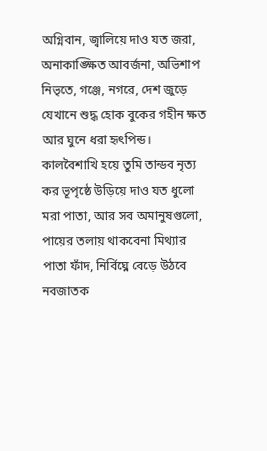অগ্নিবান, জ্বালিয়ে দাও যত জরা, অনাকাঙ্ক্ষিত আবর্জনা, অভিশাপ নিভৃতে, গঞ্জে, নগরে, দেশ জুড়ে যেখানে শুদ্ধ হোক বুকের গহীন ক্ষত আর ঘুনে ধরা হৃৎপিন্ড। কালবৈশাখি হয়ে তুমি তান্ডব নৃত্য কর ভূপৃষ্ঠে উড়িয়ে দাও যত ধুলো মরা পাতা, আর সব অমানুষগুলো, পায়ের তলায় থাকবেনা মিথ্যার পাতা ফাঁদ, নির্বিঘ্নে বেড়ে উঠবে নবজাতক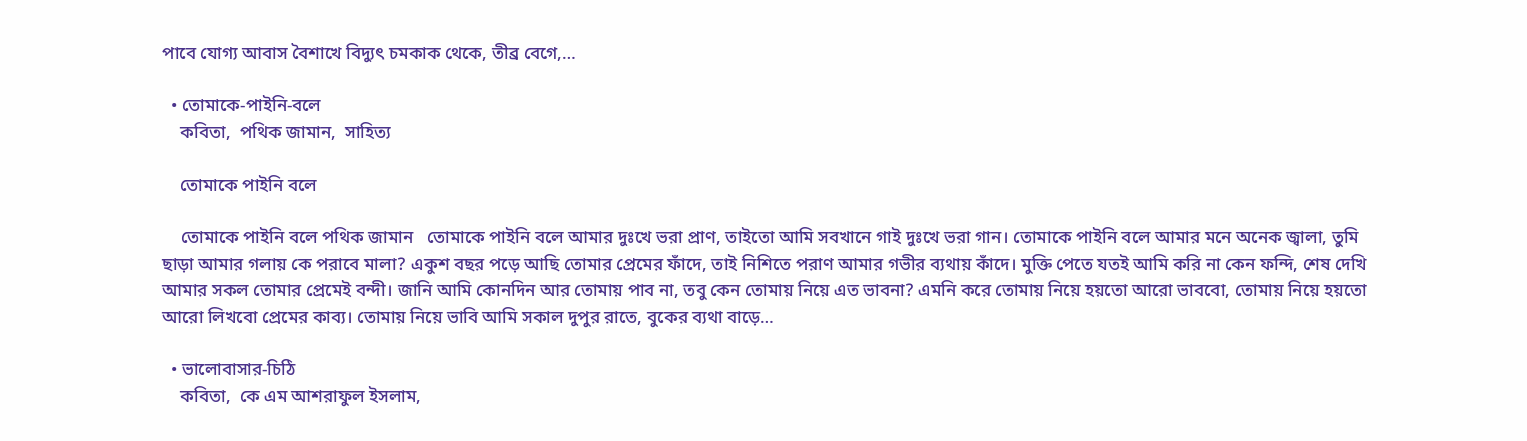পাবে যোগ্য আবাস বৈশাখে বিদ্যুৎ চমকাক থেকে, তীব্র বেগে,…

  • তোমাকে-পাইনি-বলে
    কবিতা,  পথিক জামান,  সাহিত্য

    তোমাকে পাইনি বলে

    তোমাকে পাইনি বলে পথিক জামান   তোমাকে পাইনি বলে আমার দুঃখে ভরা প্রাণ, তাইতো আমি সবখানে গাই দুঃখে ভরা গান। তোমাকে পাইনি বলে আমার মনে অনেক জ্বালা, তুমি ছাড়া আমার গলায় কে পরাবে মালা? একুশ বছর পড়ে আছি তোমার প্রেমের ফাঁদে, তাই নিশিতে পরাণ আমার গভীর ব্যথায় কাঁদে। মুক্তি পেতে যতই আমি করি না কেন ফন্দি, শেষ দেখি আমার সকল তোমার প্রেমেই বন্দী। জানি আমি কোনদিন আর তোমায় পাব না, তবু কেন তোমায় নিয়ে এত ভাবনা? এমনি করে তোমায় নিয়ে হয়তো আরো ভাববো, তোমায় নিয়ে হয়তো আরো লিখবো প্রেমের কাব্য। তোমায় নিয়ে ভাবি আমি সকাল দুপুর রাতে, বুকের ব্যথা বাড়ে…

  • ভালোবাসার-চিঠি
    কবিতা,  কে এম আশরাফুল ইসলাম,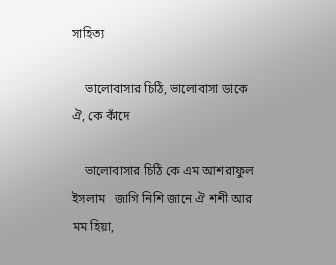সাহিত্য

    ভালোবাসার চিঠি, ভালোবাসা ডাকে ঐ, কে কাঁদে

    ভালোবাসার চিঠি কে এম আশরাফুল ইসলাম   জাগি নিশি জানে ঐ শশী আর মম হিয়া,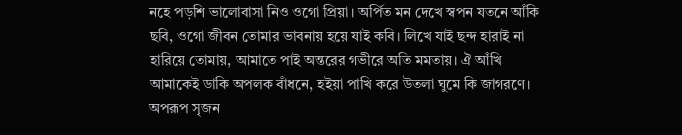নহে পড়শি ভালোবাসা নিও ওগো প্রিয়া। অর্পিত মন দেখে স্বপন যতনে আঁকি ছবি, ওগো জীবন তোমার ভাবনায় হয়ে যাই কবি। লিখে যাই ছন্দ হারাই না হারিয়ে তোমায়, আমাতে পাই অন্তরের গভীরে অতি মমতায়। ঐ আঁখি আমাকেই ডাকি অপলক বাঁধনে, হইয়া পাখি করে উতলা ঘুমে কি জাগরণে। অপরূপ সৃজন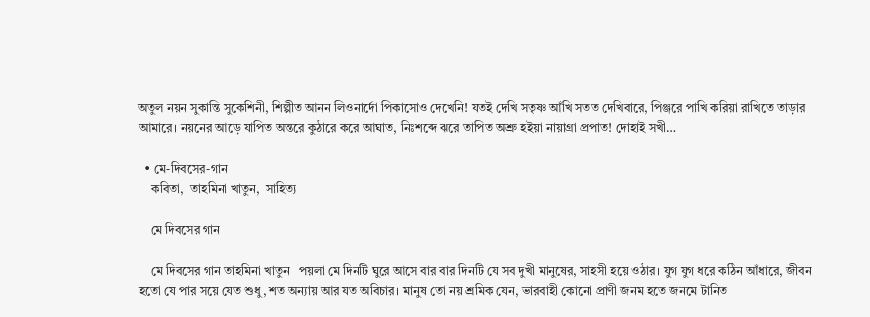অতুল নয়ন সুকান্তি সুকেশিনী, শিল্পীত আনন লিওনার্দো পিকাসোও দেখেনি! যতই দেখি সতৃষ্ণ আঁখি সতত দেখিবারে, পিঞ্জরে পাখি করিয়া রাখিতে তাড়ার আমারে। নয়নের আড়ে যাপিত অন্তরে কুঠারে করে আঘাত, নিঃশব্দে ঝরে তাপিত অশ্রু হইয়া নায়াগ্রা প্রপাত! দোহাই সখী…

  • মে-দিবসের-গান
    কবিতা,  তাহমিনা খাতুন,  সাহিত্য

    মে দিবসের গান

    মে দিবসের গান তাহমিনা খাতুন   পয়লা মে দিনটি ঘুরে আসে বার বার দিনটি যে সব দুখী মানুষের, সাহসী হয়ে ওঠার। যুগ যুগ ধরে কঠিন আঁধারে, জীবন হতো যে পার সয়ে যেত শুধু, শত অন্যায় আর যত অবিচার। মানুষ তো নয় শ্রমিক যেন, ভারবাহী কোনো প্রাণী জনম হতে জনমে টানিত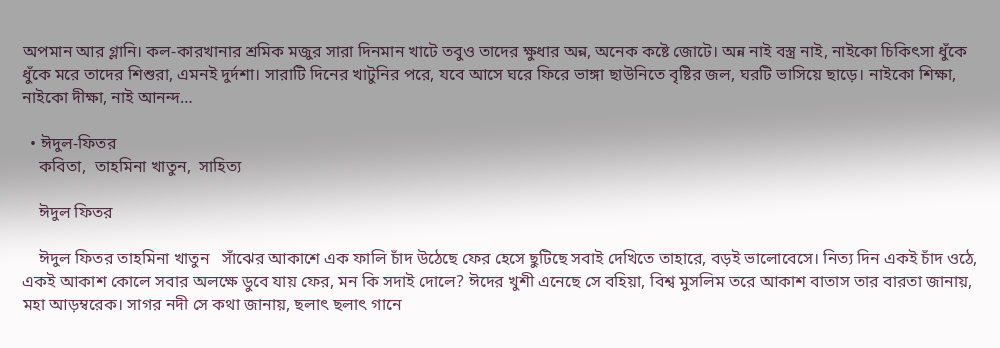অপমান আর গ্লানি। কল-কারখানার শ্রমিক মজুর সারা দিনমান খাটে তবুও তাদের ক্ষুধার অন্ন, অনেক কষ্টে জোটে। অন্ন নাই বস্ত্র নাই, নাইকো চিকিৎসা ধুঁকে ধুঁকে মরে তাদের শিশুরা, এমনই দুর্দশা। সারাটি দিনের খাটুনির পরে, যবে আসে ঘরে ফিরে ভাঙ্গা ছাউনিতে বৃষ্টির জল, ঘরটি ভাসিয়ে ছাড়ে। নাইকো শিক্ষা, নাইকো দীক্ষা, নাই আনন্দ…

  • ঈদুল-ফিতর
    কবিতা,  তাহমিনা খাতুন,  সাহিত্য

    ঈদুল ফিতর

    ঈদুল ফিতর তাহমিনা খাতুন   সাঁঝের আকাশে এক ফালি চাঁদ উঠেছে ফের হেসে ছুটিছে সবাই দেখিতে তাহারে, বড়ই ভালোবেসে। নিত্য দিন একই চাঁদ ওঠে, একই আকাশ কোলে সবার অলক্ষে ডুবে যায় ফের, মন কি সদাই দোলে? ঈদের খুশী এনেছে সে বহিয়া, বিশ্ব মুসলিম তরে আকাশ বাতাস তার বারতা জানায়, মহা আড়ম্বরেক। সাগর নদী সে কথা জানায়, ছলাৎ ছলাৎ গানে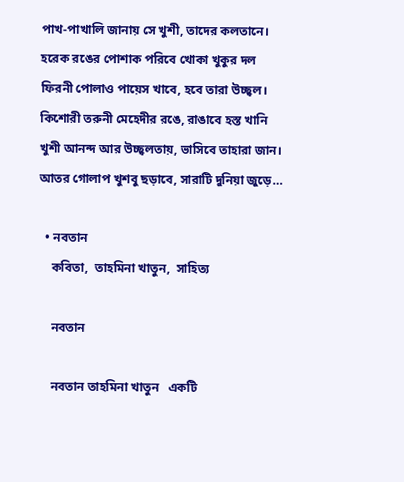পাখ-পাখালি জানায় সে খুশী, তাদের কলতানে। হরেক রঙের পোশাক পরিবে খোকা খুকুর দল ফিরনী পোলাও পায়েস খাবে, হবে তারা উচ্ছ্বল। কিশোরী তরুনী মেহেদীর রঙে, রাঙাবে হস্ত খানি খুশী আনন্দ আর উচ্ছ্বলতায়, ভাসিবে তাহারা জান। আতর গোলাপ খুশবু ছড়াবে, সারাটি দুনিয়া জুড়ে…

  • নবতান
    কবিতা,  তাহমিনা খাতুন,  সাহিত্য

    নবতান

    নবতান তাহমিনা খাতুন   একটি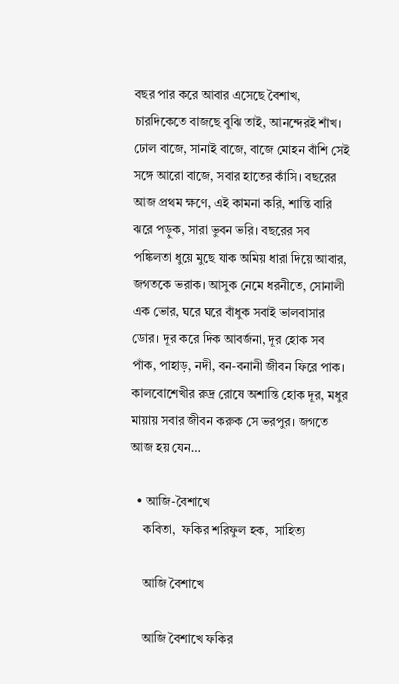বছর পার করে আবার এসেছে বৈশাখ, চারদিকেতে বাজছে বুঝি তাই, আনন্দেরই শাঁখ। ঢোল বাজে, সানাই বাজে, বাজে মোহন বাঁশি সেই সঙ্গে আরো বাজে, সবার হাতের কাঁসি। বছরের আজ প্রথম ক্ষণে, এই কামনা করি, শান্তি বারি ঝরে পড়ুক, সারা ভুবন ভরি। বছরের সব পঙ্কিলতা ধুয়ে মুছে যাক অমিয় ধারা দিয়ে আবার, জগতকে ভরাক। আসুক নেমে ধরনীতে, সোনালী এক ভোর, ঘরে ঘরে বাঁধুক সবাই ভালবাসার ডোর। দূর করে দিক আবর্জনা, দূর হোক সব পাঁক, পাহাড়, নদী, বন-বনানী জীবন ফিরে পাক। কালবোশেখীর রুদ্র রোষে অশান্তি হোক দূর, মধুর মায়ায় সবার জীবন করুক সে ভরপুর। জগতে আজ হয় যেন…

  • আজি-বৈশাখে
    কবিতা,  ফকির শরিফুল হক,  সাহিত্য

    আজি বৈশাখে

    আজি বৈশাখে ফকির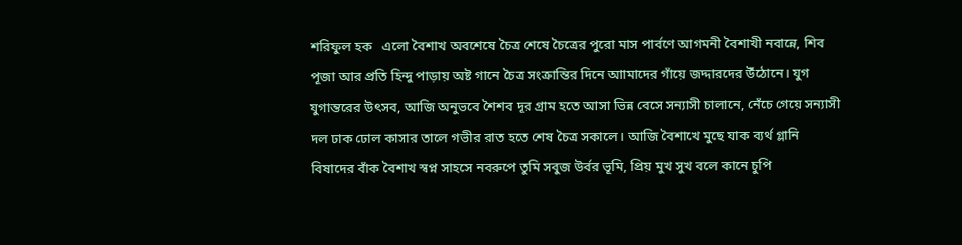শরিফুল হক   এলো বৈশাখ অবশেষে চৈত্র শেষে চৈত্রের পুরো মাস পার্বণে আগমনী বৈশাখী নবান্নে, শিব পূজা আর প্রতি হিন্দু পাড়ায় অষ্ট গানে চৈত্র সংক্রান্তির দিনে আামাদের গাঁয়ে জদ্দারদের উঁঠোনে। যুগ যুগান্তরের উৎসব, আজি অনুভবে শৈশব দূর গ্রাম হতে আসা ভিন্ন বেসে সন্যাসী চালানে, নেঁচে গেয়ে সন্যাসী দল ঢাক ঢোল কাসার তালে গভীর রাত হতে শেষ চৈত্র সকালে। আজি বৈশাখে মুছে যাক ব্যর্থ গ্লানি বিষাদের বাঁক বৈশাখ স্বপ্ন সাহসে নবরুপে তুমি সবুজ উর্বর ভূমি, প্রিয় মুখ সুখ বলে কানে চুপি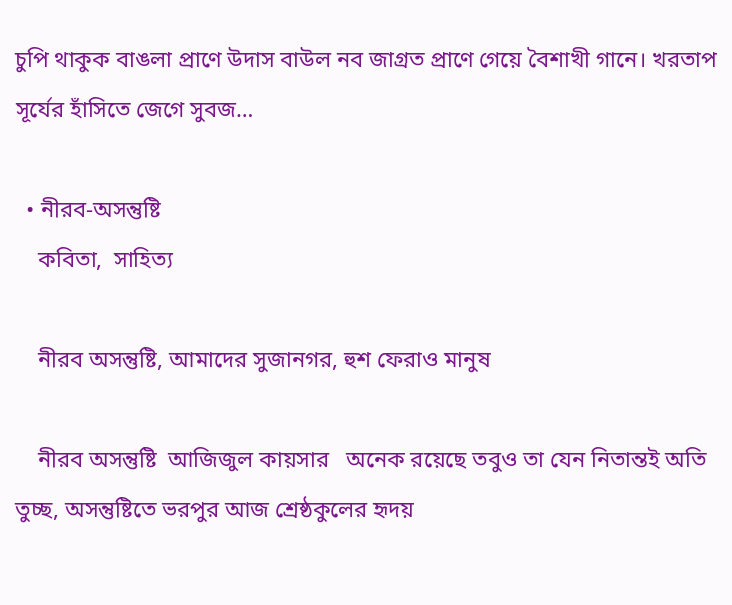চুপি থাকুক বাঙলা প্রাণে উদাস বাউল নব জাগ্রত প্রাণে গেয়ে বৈশাখী গানে। খরতাপ সূর্যের হাঁসিতে জেগে সুবজ…

  • নীরব-অসন্তুষ্টি
    কবিতা,  সাহিত্য

    নীরব অসন্তুষ্টি, আমাদের সুজানগর, হুশ ফেরাও মানুষ

    নীরব অসন্তুষ্টি  আজিজুল কায়সার   অনেক রয়েছে তবুও তা যেন নিতান্তই অতি তুচ্ছ, অসন্তুষ্টিতে ভরপুর আজ শ্রেষ্ঠকুলের হৃদয়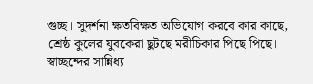গুচ্ছ। সুদর্শনা ক্ষতবিক্ষত অভিযোগ করবে কার কাছে, শ্রেষ্ঠ কুলের যুবকেরা ছুটছে মরীচিকার পিছে পিছে। স্বাচ্ছন্দের সান্নিধ্য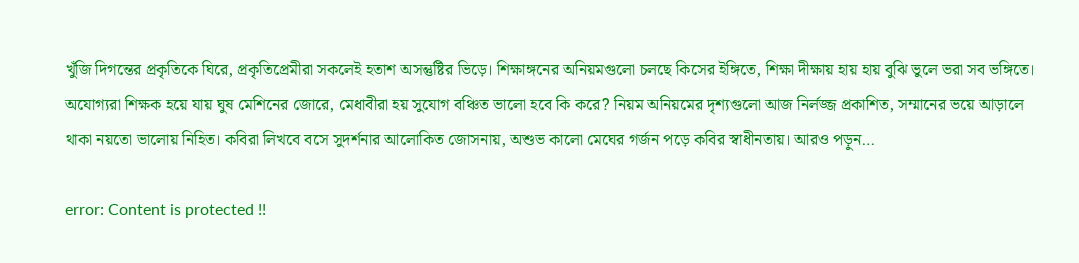খুঁজি দিগন্তের প্রকৃতিকে ঘিরে, প্রকৃতিপ্রেমীরা সকলেই হতাশ অসন্তুষ্টির ভিড়ে। শিক্ষাঙ্গনের অনিয়মগুলো চলছে কিসের ইঙ্গিতে, শিক্ষা দীক্ষায় হায় হায় বুঝি ভুলে ভরা সব ভঙ্গিতে। অযোগ্যরা শিক্ষক হয়ে যায় ঘুষ মেশিনের জোরে, মেধাবীরা হয় সুযোগ বঞ্চিত ভালো হবে কি করে? নিয়ম অনিয়মের দৃশ্যগুলো আজ নির্লজ্জ প্রকাশিত, সম্মানের ভয়ে আড়ালে থাকা নয়তো ভালোয় নিহিত। কবিরা লিখবে বসে সুদর্শনার আলোকিত জোসনায়, অশুভ কালো মেঘের গর্জন পড়ে কবির স্বাধীনতায়। আরও পড়ুন…

error: Content is protected !!